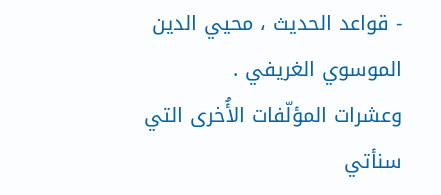- قواعد الحديث ، محيي الدين الموسوي الغريفي .
وعشرات المؤلّفات الأُخرى التي سنأتي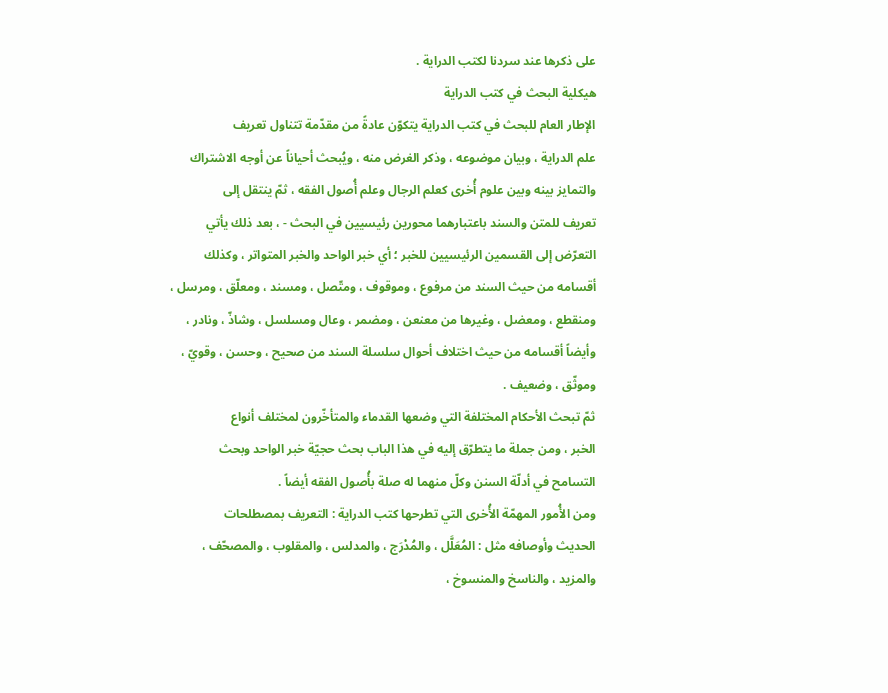على ذكرها عند سردنا لكتب الدراية .
هيكلية البحث في كتب الدراية
الإطار العام للبحث في كتب الدراية يتكوّن عادةً من مقدّمة تتناول تعريف
علم الدراية ، وبيان موضوعه ، وذكر الغرض منه ، ويُبحث أحياناً عن أوجه الاشتراك
والتمايز بينه وبين علوم أُخرى كعلم الرجال وعلم أُصول الفقه ، ثمّ ينتقل إلى
تعريف للمتن والسند باعتبارهما محورين رئيسيين في البحث - ، بعد ذلك يأتي
التعرّض إلى القسمين الرئيسيين للخبر ؛ أي خبر الواحد والخبر المتواتر ، وكذلك
أقسامه من حيث السند من مرفوع ، وموقوف ، ومتّصل ، ومسند ، ومعلّق ، ومرسل ،
ومنقطع ، ومعضل ، وغيرها من معنعن ، ومضمر ، وعال ومسلسل ، وشاذّ ، ونادر ،
وأيضاً أقسامه من حيث اختلاف أحوال سلسلة السند من صحيح ، وحسن ، وقويّ ،
وموثّق ، وضعيف .
ثمّ تبحث الأحكام المختلفة التي وضعها القدماء والمتأخّرون لمختلف أنواع
الخبر ، ومن جملة ما يتطرّق إليه في هذا الباب بحث حجيّة خبر الواحد وبحث
التسامح في أدلّة السنن وكلّ منهما له صلة بأُصول الفقه أيضاً .
ومن الأُمور المهمّة الأُخرى التي تطرحها كتب الدراية : التعريف بمصطلحات
الحديث وأوصافه مثل : المُعَلَّل ، والمُدْرَج ، والمدلس ، والمقلوب ، والمصحّف ،
والمزيد ، والناسخ والمنسوخ ،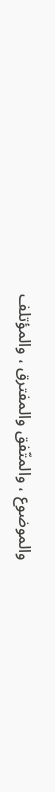والموضوع ، والمتّفق والمفترق ، والمؤتلف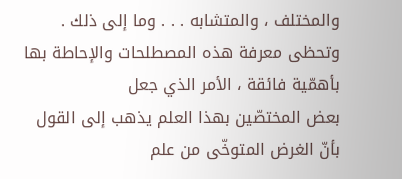والمختلف ، والمتشابه . . . وما إلى ذلك .
وتحظى معرفة هذه المصطلحات والإحاطة بها بأهمّية فائقة ، الأمر الذي جعل
بعض المختصّين بهذا العلم يذهب إلى القول بأنّ الغرض المتوخّى من علم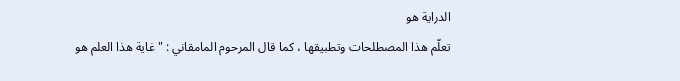الدراية هو
تعلّم هذا المصطلحات وتطبيقها ، كما قال المرحوم المامقاني : " غاية هذا العلم هو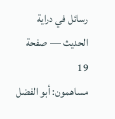رسائل في دراية الحديث — صفحة 19
مساهمون: أبو الفضل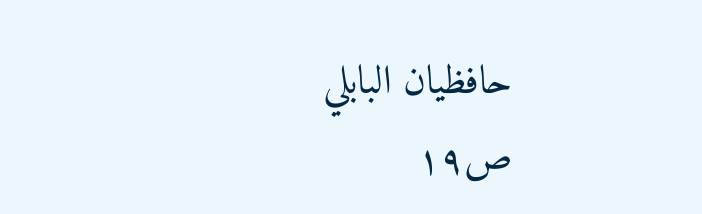حافظيان البابلي
ص١٩